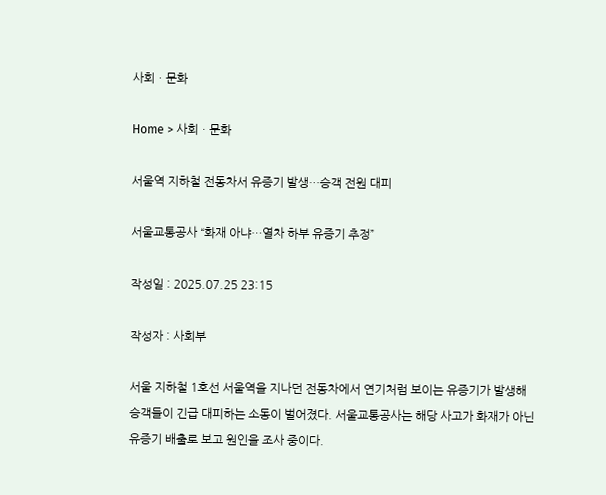사회ㆍ문화

Home > 사회ㆍ문화

서울역 지하철 전동차서 유증기 발생…승객 전원 대피

서울교통공사 “화재 아냐…열차 하부 유증기 추정”

작성일 : 2025.07.25 23:15

작성자 : 사회부

서울 지하철 1호선 서울역을 지나던 전동차에서 연기처럼 보이는 유증기가 발생해 승객들이 긴급 대피하는 소동이 벌어졌다. 서울교통공사는 해당 사고가 화재가 아닌 유증기 배출로 보고 원인을 조사 중이다.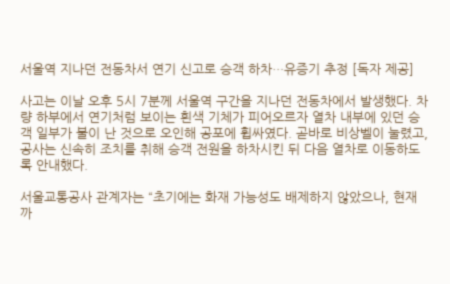서울역 지나던 전동차서 연기 신고로 승객 하차…유증기 추정 [독자 제공]

사고는 이날 오후 5시 7분께 서울역 구간을 지나던 전동차에서 발생했다. 차량 하부에서 연기처럼 보이는 흰색 기체가 피어오르자 열차 내부에 있던 승객 일부가 불이 난 것으로 오인해 공포에 휩싸였다. 곧바로 비상벨이 눌렸고, 공사는 신속히 조치를 취해 승객 전원을 하차시킨 뒤 다음 열차로 이동하도록 안내했다.

서울교통공사 관계자는 “초기에는 화재 가능성도 배제하지 않았으나, 현재까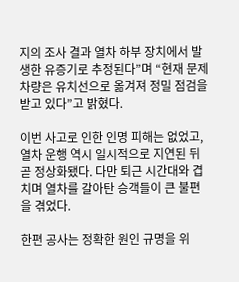지의 조사 결과 열차 하부 장치에서 발생한 유증기로 추정된다”며 “현재 문제 차량은 유치선으로 옮겨져 정밀 점검을 받고 있다”고 밝혔다.

이번 사고로 인한 인명 피해는 없었고, 열차 운행 역시 일시적으로 지연된 뒤 곧 정상화됐다. 다만 퇴근 시간대와 겹치며 열차를 갈아탄 승객들이 큰 불편을 겪었다.

한편 공사는 정확한 원인 규명을 위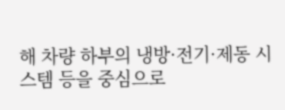해 차량 하부의 냉방·전기·제동 시스템 등을 중심으로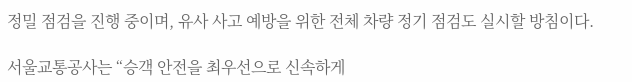정밀 점검을 진행 중이며, 유사 사고 예방을 위한 전체 차량 정기 점검도 실시할 방침이다.

서울교통공사는 “승객 안전을 최우선으로 신속하게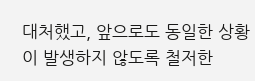대처했고, 앞으로도 동일한 상황이 발생하지 않도록 철저한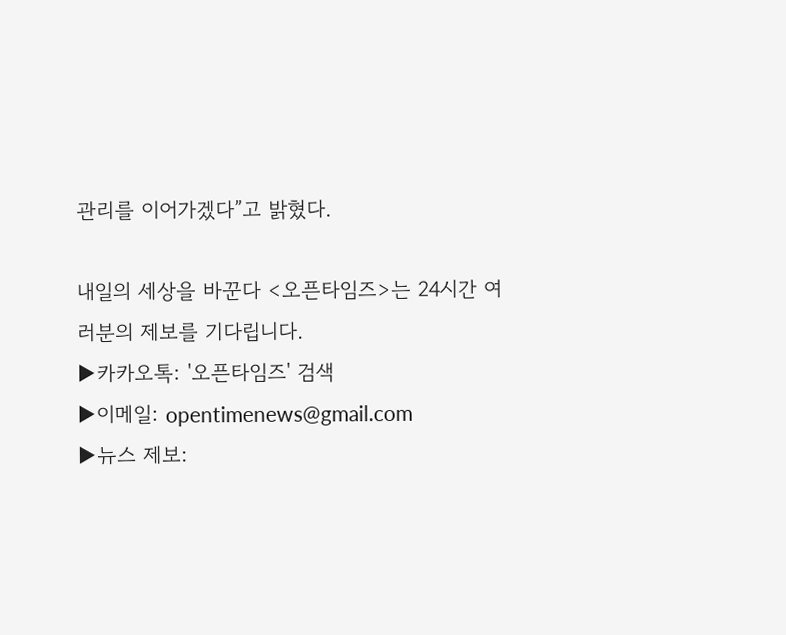관리를 이어가겠다”고 밝혔다.

내일의 세상을 바꾼다 <오픈타임즈>는 24시간 여러분의 제보를 기다립니다.
▶카카오톡: '오픈타임즈' 검색
▶이메일: opentimenews@gmail.com
▶뉴스 제보: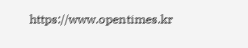https://www.opentimes.kr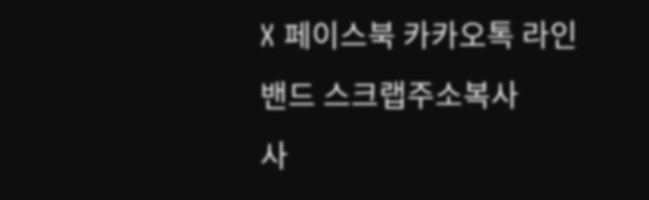X 페이스북 카카오톡 라인 밴드 스크랩주소복사
사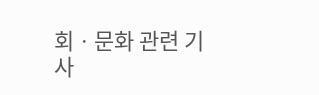회ㆍ문화 관련 기사